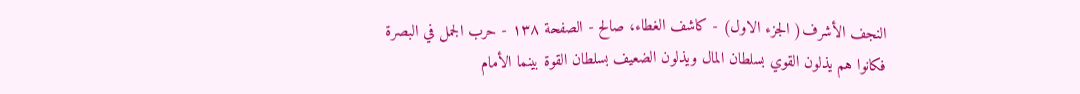النجف الأشرف( الجزء الاول) - كاشف الغطاء، صالح - الصفحة ١٣٨ - حرب الجمل في البصرة
فكانوا هم يذلون القوي بسلطان المال ويذلون الضعيف بسلطان القوة بينما الأمام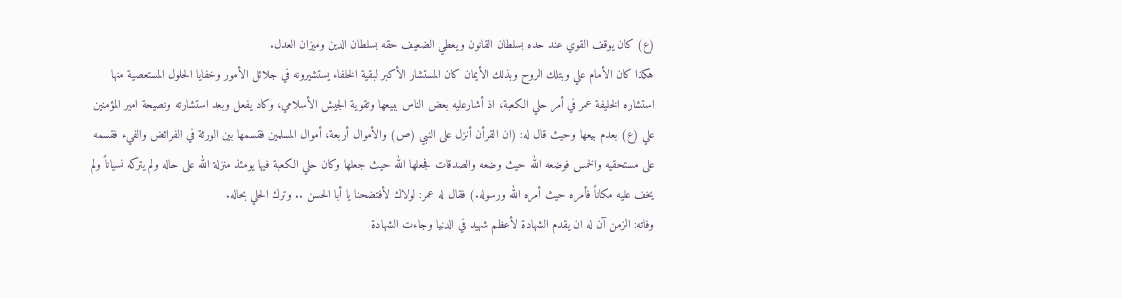(ع) كان يوقف القوي عند حده بسلطان القانون ويعطي الضعيف حقه بسلطان الدين وميزان العدل.
هكذا كان الأمام علي وبتلك الروح وبذلك الأيمان كان المستشار الأكبر لبقية الخلفاء يستشيرونه في جلائل الأمور وخفايا الحلول المستعصية منها استشاره الخليفة عمر في أمر حلي الكعبة، اذ أشارعليه بعض الناس ببيعها وتقوية الجيش الأسلامي، وكاد يفعل وبعد استشارته ونصيحة امير المؤمنين علي (ع) بعدم بيعها وحيث قال له: (ان القرأن أنزل على النبي (ص) والأموال أربعة، أموال المسلمين فقسمها بين الورثة في الفرائض والفيء فقسمه على مستحقيه والخمس فوضعه الله حيث وضعه والصدقات فجعلها الله حيث جعلها وكان حلي الكعبة فيها يومئذ منزلة الله على حاله ولم يتركه نسياناً ولم يخف عليه مكاناً فأمره حيث أمره الله ورسوله.) فقال له عمر: لولاك لأفتضحنا يا أبا الحسن .. وترك الحلي بحاله.
وفاته: الزمن آن له ان يقدم الشهادة لأعظم شهيد في الدنيا وجاءت الشهادة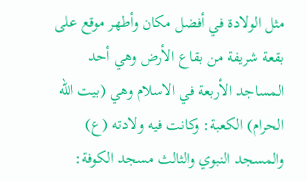مثل الولادة في أفضل مكان وأطهر موقع على بقعة شريفة من بقاع الأرض وهي أحد المساجد الأربعة في الاسلام وهي (بيت الله الحرام) الكعبة: وكانت فيه ولادته (ع) والمسجد النبوي والثالث مسجد الكوفة: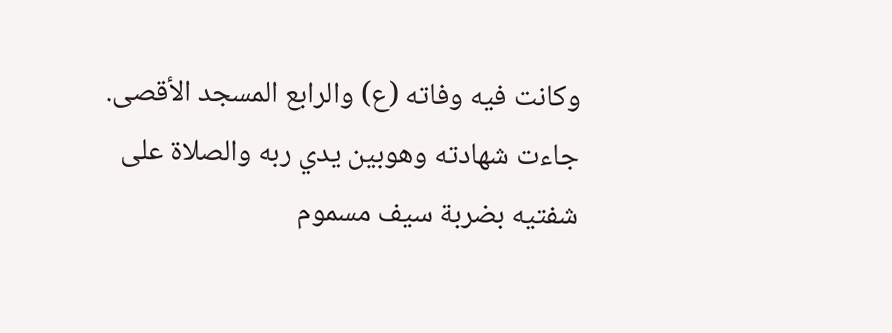وكانت فيه وفاته (ع) والرابع المسجد الأقصى. جاءت شهادته وهوبين يدي ربه والصلاة على شفتيه بضربة سيف مسموم